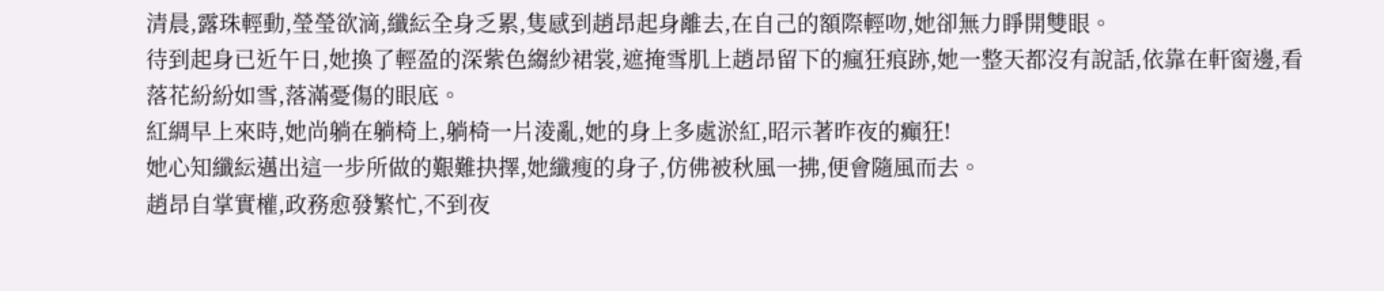清晨,露珠輕動,瑩瑩欲滴,纖紜全身乏累,隻感到趙昂起身離去,在自己的額際輕吻,她卻無力睜開雙眼。
待到起身已近午日,她換了輕盈的深紫色縐紗裙裳,遮掩雪肌上趙昂留下的瘋狂痕跡,她一整天都沒有說話,依靠在軒窗邊,看落花紛紛如雪,落滿憂傷的眼底。
紅綢早上來時,她尚躺在躺椅上,躺椅一片淩亂,她的身上多處淤紅,昭示著昨夜的癲狂!
她心知纖紜邁出這一步所做的艱難抉擇,她纖瘦的身子,仿佛被秋風一拂,便會隨風而去。
趙昂自掌實權,政務愈發繁忙,不到夜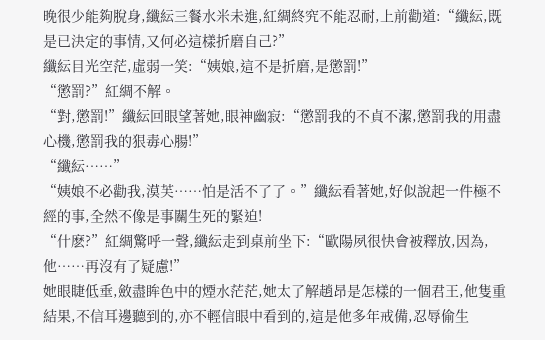晚很少能夠脫身,纖紜三餐水米未進,紅綢終究不能忍耐,上前勸道:“纖紜,既是已決定的事情,又何必這樣折磨自己?”
纖紜目光空茫,虛弱一笑:“姨娘,這不是折磨,是懲罰!”
“懲罰?”紅綢不解。
“對,懲罰!”纖紜回眼望著她,眼神幽寂:“懲罰我的不貞不潔,懲罰我的用盡心機,懲罰我的狠毒心腸!”
“纖紜……”
“姨娘不必勸我,漠芙……怕是活不了了。”纖紜看著她,好似說起一件極不經的事,全然不像是事關生死的緊迫!
“什麽?”紅綢驚呼一聲,纖紜走到桌前坐下:“歐陽夙很快會被釋放,因為,他……再沒有了疑慮!”
她眼睫低垂,斂盡眸色中的煙水茫茫,她太了解趙昂是怎樣的一個君王,他隻重結果,不信耳邊聽到的,亦不輕信眼中看到的,這是他多年戒備,忍辱偷生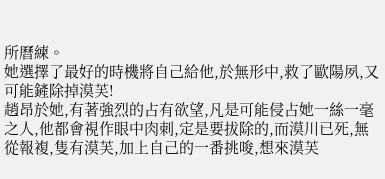所曆練。
她選擇了最好的時機將自己給他,於無形中,救了歐陽夙,又可能鏟除掉漠芙!
趙昂於她,有著強烈的占有欲望,凡是可能侵占她一絲一毫之人,他都會視作眼中肉刺,定是要拔除的,而漠川已死,無從報複,隻有漠芙,加上自己的一番挑唆,想來漠芙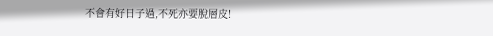不會有好日子過,不死亦要脫層皮!